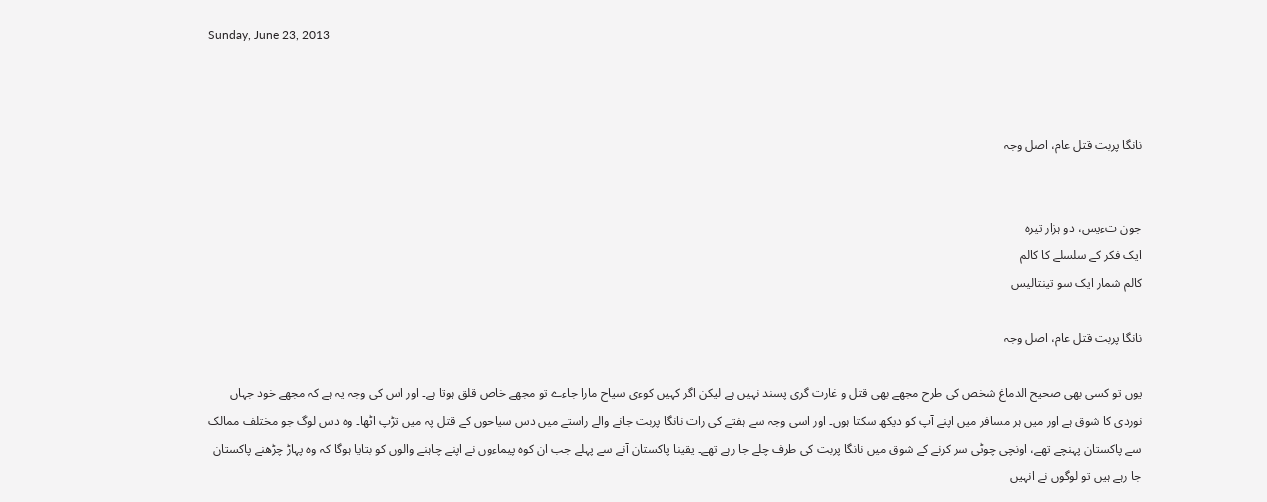Sunday, June 23, 2013



نانگا پربت قتل عام، اصل وجہ


جون تءیس، دو ہزار تیرہ
ایک فکر کے سلسلے کا کالم
کالم شمار ایک سو تینتالیس

نانگا پربت قتل عام، اصل وجہ

یوں تو کسی بھی صحیح الدماغ شخص کی طرح مجھے بھی قتل و غارت گری پسند نہیں ہے لیکن اگر کہیں کوءی سیاح مارا جاءے تو مجھے خاص قلق ہوتا ہے۔ اور اس کی وجہ یہ ہے کہ مجھے خود جہاں نوردی کا شوق ہے اور میں ہر مسافر میں اپنے آپ کو دیکھ سکتا ہوں۔ اور اسی وجہ سے ہفتے کی رات نانگا پربت جانے والے راستے میں دس سیاحوں کے قتل پہ میں تڑپ اٹھا۔ وہ دس لوگ جو مختلف ممالک سے پاکستان پہنچے تھے، اونچی چوٹی سر کرنے کے شوق میں نانگا پربت کی طرف چلے جا رہے تھے۔ یقینا پاکستان آنے سے پہلے جب ان کوہ پیماءوں نے اپنے چاہنے والوں کو بتایا ہوگا کہ وہ پہاڑ چڑھنے پاکستان جا رہے ہیں تو لوگوں نے انہیں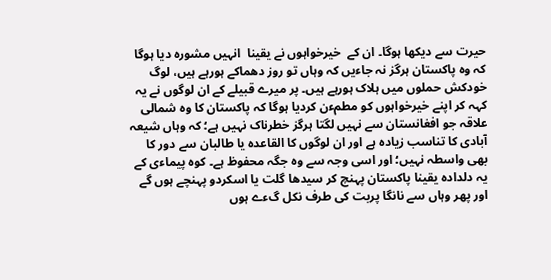حیرت سے دیکھا ہوگا۔ ان کے  خیرخواہوں نے یقینا  انہیں مشورہ دیا ہوگا کہ وہ پاکستان ہرگز نہ جاءیں کہ وہاں تو روز دھماکے ہورہے ہیں، لوگ خودکش حملوں میں ہلاک ہورہے ہیں۔ پر میرے قبیلے کے ان لوگوں نے یہ کہہ کر اپنے خیرخواہوں کو مطمءن کردیا ہوگا کہ پاکستان کا وہ شمالی علاقہ جو افغانستان سے نہیں لگتا ہرگز خطرناک نہیں ہے؛ کہ وہاں شیعہ آبادی کا تناسب زیادہ ہے اور ان لوگوں کا القاعدہ یا طالبان سے دور کا بھی واسطہ نہیں؛ اور اسی وجہ سے وہ جگہ محفوظ ہے۔ کوہ پیماءی کے یہ دلدادہ یقینا پاکستان پہنچ کر سیدھا گلت یا اسکردو پہنچے ہوں گے اور پھر وہاں سے نانگا پربت کی طرف نکل گءے ہوں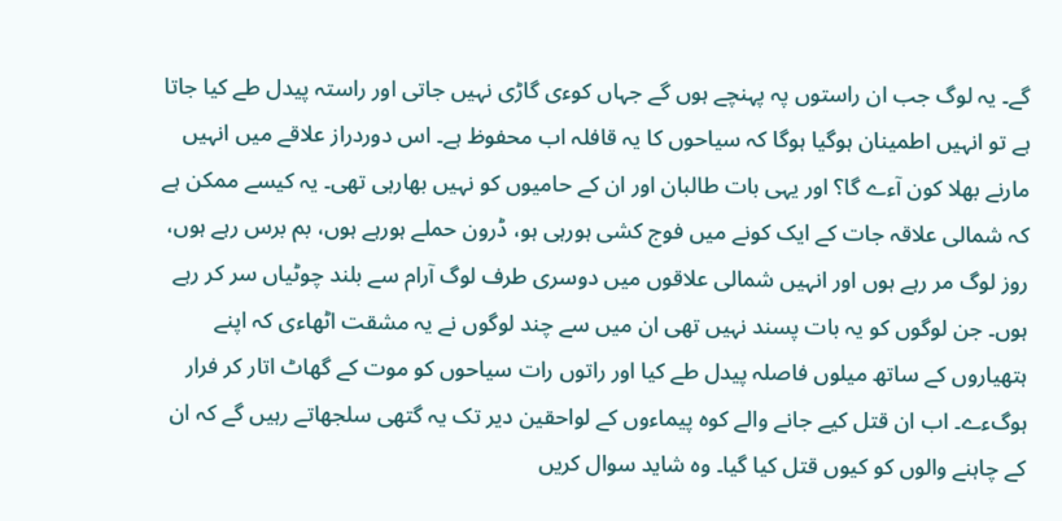گے۔ یہ لوگ جب ان راستوں پہ پہنچے ہوں گے جہاں کوءی گاڑی نہیں جاتی اور راستہ پیدل طے کیا جاتا ہے تو انہیں اطمینان ہوگیا ہوگا کہ سیاحوں کا یہ قافلہ اب محفوظ ہے۔ اس دوردراز علاقے میں انہیں مارنے بھلا کون آءے گا؟ اور یہی بات طالبان اور ان کے حامیوں کو نہیں بھارہی تھی۔ یہ کیسے ممکن ہے کہ شمالی علاقہ جات کے ایک کونے میں فوج کشی ہورہی ہو، ڈرون حملے ہورہے ہوں، بم برس رہے ہوں، روز لوگ مر رہے ہوں اور انہیں شمالی علاقوں میں دوسری طرف لوگ آرام سے بلند چوٹیاں سر کر رہے ہوں۔ جن لوگوں کو یہ بات پسند نہیں تھی ان میں سے چند لوگوں نے یہ مشقت اٹھاءی کہ اپنے ہتھیاروں کے ساتھ میلوں فاصلہ پیدل طے کیا اور راتوں رات سیاحوں کو موت کے گھاٹ اتار کر فرار ہوگءے۔ اب ان قتل کیے جانے والے کوہ پیماءوں کے لواحقین دیر تک یہ گتھی سلجھاتے رہیں گے کہ ان کے چاہنے والوں کو کیوں قتل کیا گیا۔ وہ شاید سوال کریں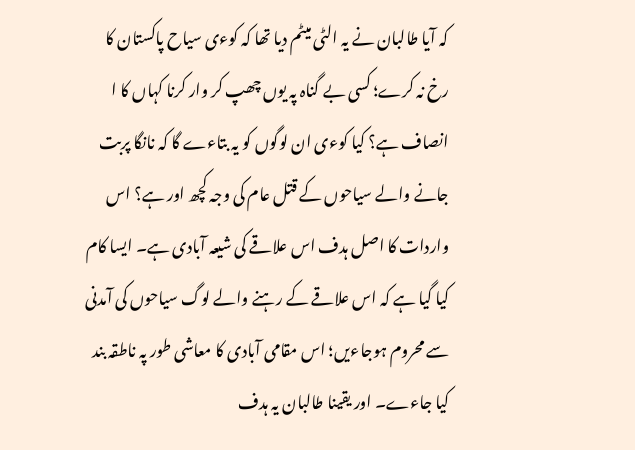کہ آیا طالبان نے یہ الٹی میٹم دیا تھا کہ کوءی سیاح پاکستان کا رخ نہ کرے؛ کسی بے گناہ پہ یوں چھپ کر وار کرنا کہاں کا ا انصاف ہے؟ کیا کوءی ان لوگوں کو یہ بتاءے گا کہ نانگا پربت جانے والے سیاحوں کے قتل عام کی وجہ کچھ اور ہے؟ اس واردات کا اصل ہدف اس علاقے کی شیعہ آبادی ہے۔ ایسا کام کیا گیا ہے کہ اس علاقے کے رہنے والے لوگ سیاحوں کی آمدنی سے محروم ہوجاءیں؛ اس مقامی آبادی کا معاشی طور پہ ناطقہ بند کیا جاءے۔ اور یقینا طالبان یہ ہدف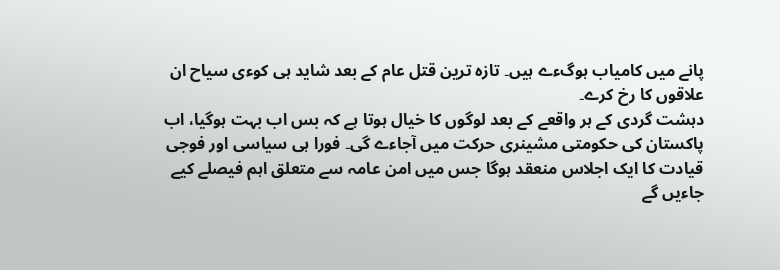پانے میں کامیاب ہوگءے ہیں۔ تازہ ترین قتل عام کے بعد شاید ہی کوءی سیاح ان علاقوں کا رخ کرے۔
دہشت گردی کے ہر واقعے کے بعد لوگوں کا خیال ہوتا ہے کہ بس اب بہت ہوگیا، اب پاکستان کی حکومتی مشینری حرکت میں آجاءے گی۔ فورا ہی سیاسی اور فوجی قیادت کا ایک اجلاس منعقد ہوگا جس میں امن عامہ سے متعلق اہم فیصلے کیے جاءیں گے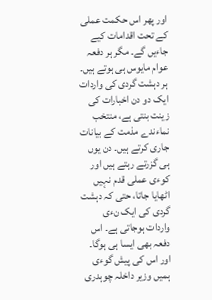اور پھر اس حکمت عملی کے تحت اقدامات کیے جاءیں گے۔ مگر ہر دفعہ عوام مایوس ہی ہوتے ہیں۔ ہر دہشت گردی کی واردات ایک دو دن اخبارات کی زینت بنتی ہے، منتخب نماءندے مذمت کے بیانات جاری کرتے ہیں۔ دن یوں ہی گزرتے رہتے ہیں اور کوءی عملی قدم نہیں اٹھایا جاتا، حتی کہ دہشت گردی کی ایک نءی واردات ہوجاتی ہے۔ اس دفعہ بھی ایسا ہی ہوگا۔ اور اس کی پیش گوءی ہمیں وزیر داخلہ چوہدری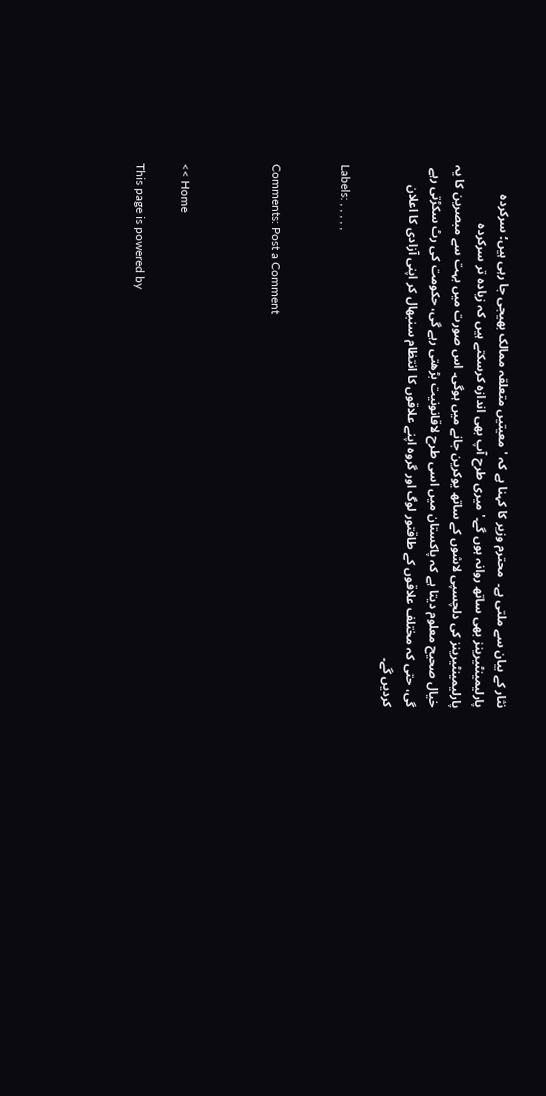نثار کے بیان سے ملتی ہے۔  محترم وزیر کا کہنا ہے کہ 'معیتیں متعلقہ ممالک بھیجی جا رہی ہیں؛ سرکردہ پارلیمینٹیرینز بھی ساتھ روانہ ہوں گے۔' میری طرح آپ بھی اندازہ کرسکتے ہیں کہ زیادہ تر سرکردہ پارلیمینٹیرینز کی دلچسپی لاشوں کے ساتھ یوکرین جانے میں ہوگی۔ اس صورت میں بہت سے مبصرین کا یہ خیال صحیح معلوم دیتا ہے کہ پاکستان میں اسی طرح لاقانونیت بڑھتی رہے گی، حکومت کی رٹ سکڑتی رہے گی، حتی کہ مختلف علاقوں کے طاقتور لوگ اور گروہ اپنے علاقوں کا انتظام سنبھال کر اپنی آزادی کا اعلان کردیں گے۔

Labels: , , , , ,


Comments: Post a Comment



<< Home

This page is powered by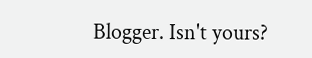Blogger. Isn't yours?